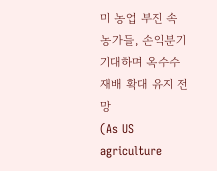미 농업 부진 속 농가들, 손익분기 기대하며 옥수수 재배 확대 유지 전망
(As US agriculture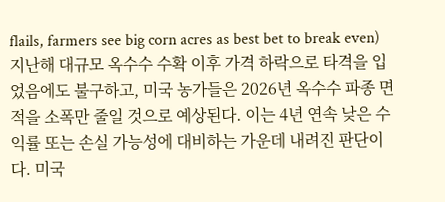flails, farmers see big corn acres as best bet to break even)
지난해 대규모 옥수수 수확 이후 가격 하락으로 타격을 입었음에도 불구하고, 미국 농가들은 2026년 옥수수 파종 면적을 소폭만 줄일 것으로 예상된다. 이는 4년 연속 낮은 수익률 또는 손실 가능성에 대비하는 가운데 내려진 판단이다. 미국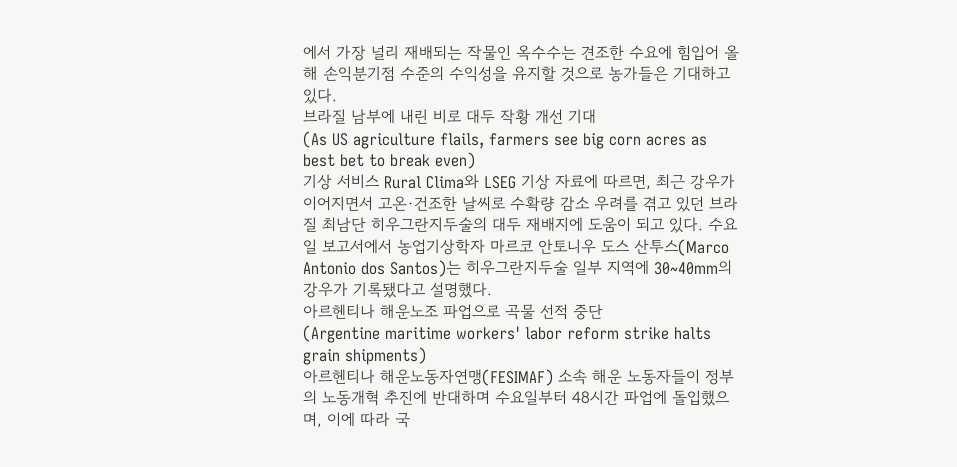에서 가장 널리 재배되는 작물인 옥수수는 견조한 수요에 힘입어 올해 손익분기점 수준의 수익성을 유지할 것으로 농가들은 기대하고 있다.
브라질 남부에 내린 비로 대두 작황 개선 기대
(As US agriculture flails, farmers see big corn acres as best bet to break even)
기상 서비스 Rural Clima와 LSEG 기상 자료에 따르면, 최근 강우가 이어지면서 고온·건조한 날씨로 수확량 감소 우려를 겪고 있던 브라질 최남단 히우그란지두술의 대두 재배지에 도움이 되고 있다. 수요일 보고서에서 농업기상학자 마르코 안토니우 도스 산투스(Marco Antonio dos Santos)는 히우그란지두술 일부 지역에 30~40mm의 강우가 기록됐다고 설명했다.
아르헨티나 해운노조 파업으로 곡물 선적 중단
(Argentine maritime workers' labor reform strike halts grain shipments)
아르헨티나 해운노동자연맹(FESIMAF) 소속 해운 노동자들이 정부의 노동개혁 추진에 반대하며 수요일부터 48시간 파업에 돌입했으며, 이에 따라 국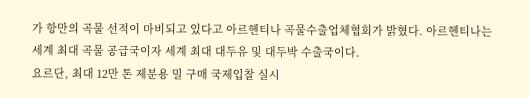가 항만의 곡물 선적이 마비되고 있다고 아르헨티나 곡물수출업체협회가 밝혔다. 아르헨티나는 세계 최대 곡물 공급국이자 세계 최대 대두유 및 대두박 수출국이다.
요르단, 최대 12만 톤 제분용 밀 구매 국제입찰 실시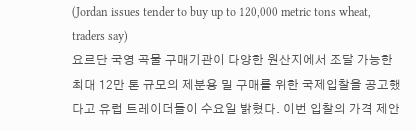(Jordan issues tender to buy up to 120,000 metric tons wheat, traders say)
요르단 국영 곡물 구매기관이 다양한 원산지에서 조달 가능한 최대 12만 톤 규모의 제분용 밀 구매를 위한 국제입찰을 공고했다고 유럽 트레이더들이 수요일 밝혔다. 이번 입찰의 가격 제안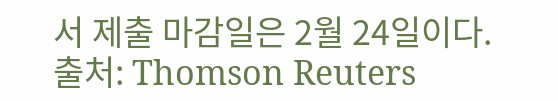서 제출 마감일은 2월 24일이다.
출처: Thomson Reuters